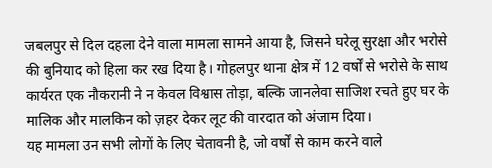जबलपुर से दिल दहला देने वाला मामला सामने आया है, जिसने घरेलू सुरक्षा और भरोसे की बुनियाद को हिला कर रख दिया है। गोहलपुर थाना क्षेत्र में 12 वर्षों से भरोसे के साथ कार्यरत एक नौकरानी ने न केवल विश्वास तोड़ा, बल्कि जानलेवा साजिश रचते हुए घर के मालिक और मालकिन को ज़हर देकर लूट की वारदात को अंजाम दिया।
यह मामला उन सभी लोगों के लिए चेतावनी है, जो वर्षों से काम करने वाले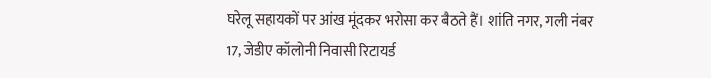घरेलू सहायकों पर आंख मूंदकर भरोसा कर बैठते हैं। शांति नगर, गली नंबर 17, जेडीए कॉलोनी निवासी रिटायर्ड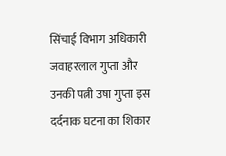सिंचाई विभाग अधिकारी जवाहरलाल गुप्ता और उनकी पत्नी उषा गुप्ता इस दर्दनाक घटना का शिकार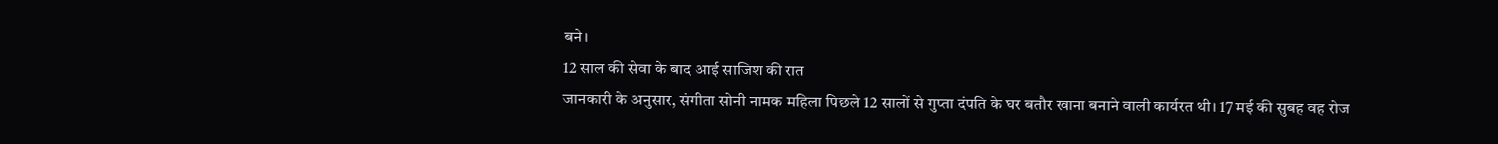बने।
12 साल की सेवा के बाद आई साजिश की रात
जानकारी के अनुसार, संगीता सोनी नामक महिला पिछले 12 सालों से गुप्ता दंपति के घर बतौर खाना बनाने वाली कार्यरत थी। 17 मई की सुबह वह रोज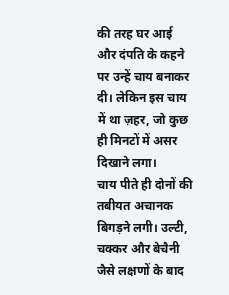की तरह घर आई और दंपति के कहने पर उन्हें चाय बनाकर दी। लेकिन इस चाय में था ज़हर, जो कुछ ही मिनटों में असर दिखाने लगा।
चाय पीते ही दोनों की तबीयत अचानक बिगड़ने लगी। उल्टी, चक्कर और बेचैनी जैसे लक्षणों के बाद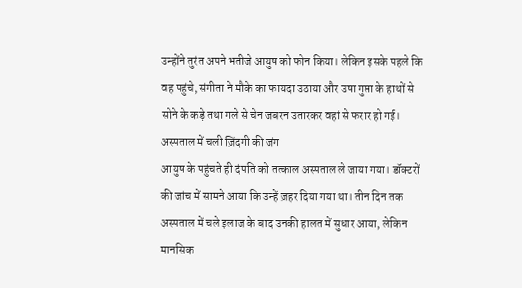उन्होंने तुरंत अपने भतीजे आयुष को फोन किया। लेकिन इसके पहले कि वह पहुंचे, संगीता ने मौके का फायदा उठाया और उषा गुप्ता के हाथों से सोने के कड़े तथा गले से चेन जबरन उतारकर वहां से फरार हो गई।
अस्पताल में चली ज़िंदगी की जंग
आयुष के पहुंचते ही दंपति को तत्काल अस्पताल ले जाया गया। डॉक्टरों की जांच में सामने आया कि उन्हें ज़हर दिया गया था। तीन दिन तक अस्पताल में चले इलाज के बाद उनकी हालत में सुधार आया, लेकिन मानसिक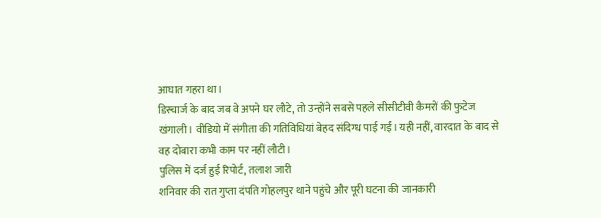आघात गहरा था।
डिस्चार्ज के बाद जब वे अपने घर लौटे, तो उन्होंने सबसे पहले सीसीटीवी कैमरों की फुटेज खंगाली। वीडियो में संगीता की गतिविधियां बेहद संदिग्ध पाई गईं। यही नहीं, वारदात के बाद से वह दोबारा कभी काम पर नहीं लौटी।
पुलिस में दर्ज हुई रिपोर्ट, तलाश जारी
शनिवार की रात गुप्ता दंपति गोहलपुर थाने पहुंचे और पूरी घटना की जानकारी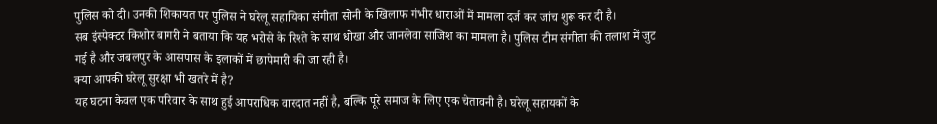पुलिस को दी। उनकी शिकायत पर पुलिस ने घरेलू सहायिका संगीता सोनी के खिलाफ गंभीर धाराओं में मामला दर्ज कर जांच शुरू कर दी है।
सब इंस्पेक्टर किशोर बागरी ने बताया कि यह भरोसे के रिश्ते के साथ धोखा और जानलेवा साजिश का मामला है। पुलिस टीम संगीता की तलाश में जुट गई है और जबलपुर के आसपास के इलाकों में छापेमारी की जा रही है।
क्या आपकी घरेलू सुरक्षा भी खतरे में है?
यह घटना केवल एक परिवार के साथ हुई आपराधिक वारदात नहीं है, बल्कि पूरे समाज के लिए एक चेतावनी है। घरेलू सहायकों के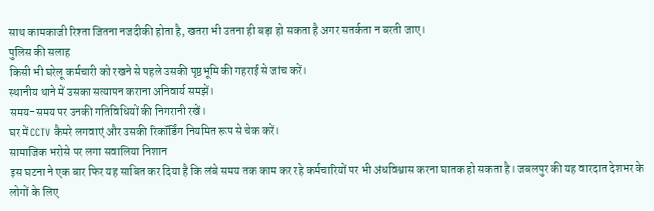साथ कामकाजी रिश्ता जितना नजदीकी होता है, खतरा भी उतना ही बड़ा हो सकता है अगर सतर्कता न बरती जाए।
पुलिस की सलाह
किसी भी घरेलू कर्मचारी को रखने से पहले उसकी पृष्ठभूमि की गहराई से जांच करें।
स्थानीय थाने में उसका सत्यापन कराना अनिवार्य समझें।
समय-समय पर उनकी गतिविधियों की निगरानी रखें।
घर में CCTV कैमरे लगवाएं और उसकी रिकॉर्डिंग नियमित रूप से चेक करें।
सामाजिक भरोसे पर लगा सवालिया निशान
इस घटना ने एक बार फिर यह साबित कर दिया है कि लंबे समय तक काम कर रहे कर्मचारियों पर भी अंधविश्वास करना घातक हो सकता है। जबलपुर की यह वारदात देशभर के लोगों के लिए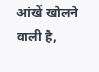आंखें खोलने वाली है,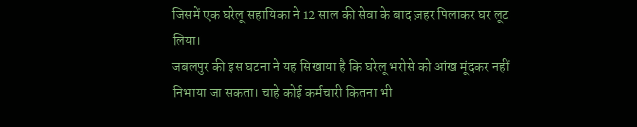जिसमें एक घरेलू सहायिका ने 12 साल की सेवा के बाद ज़हर पिलाकर घर लूट लिया।
जबलपुर की इस घटना ने यह सिखाया है कि घरेलू भरोसे को आंख मूंदकर नहीं निभाया जा सकता। चाहे कोई कर्मचारी कितना भी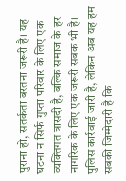पुराना हो, सतर्कता बरतना जरूरी है। यह घटना न सिर्फ गुप्ता परिवार के लिए एक व्यक्तिगत त्रासदी है, बल्कि समाज के हर नागरिक के लिए एक जरूरी सबक भी है। पुलिस कार्रवाई जारी है, लेकिन अब यह हम सबकी जिम्मेदारी है कि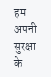हम अपनी सुरक्षा के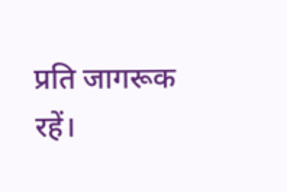प्रति जागरूक रहें।